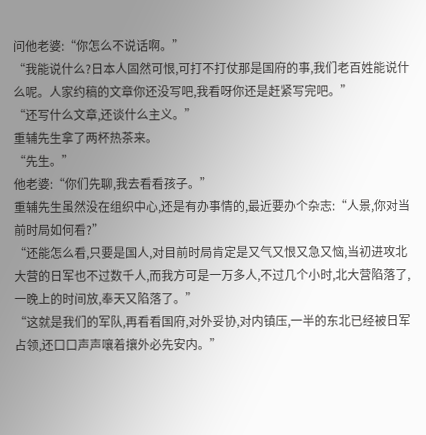问他老婆:“你怎么不说话啊。”
“我能说什么?日本人固然可恨,可打不打仗那是国府的事,我们老百姓能说什么呢。人家约稿的文章你还没写吧,我看呀你还是赶紧写完吧。”
“还写什么文章,还谈什么主义。”
重辅先生拿了两杯热茶来。
“先生。”
他老婆:“你们先聊,我去看看孩子。”
重辅先生虽然没在组织中心,还是有办事情的,最近要办个杂志:“人景,你对当前时局如何看?”
“还能怎么看,只要是国人,对目前时局肯定是又气又恨又急又恼,当初进攻北大营的日军也不过数千人,而我方可是一万多人,不过几个小时,北大营陷落了,一晚上的时间放,奉天又陷落了。”
“这就是我们的军队,再看看国府,对外妥协,对内镇压,一半的东北已经被日军占领,还口口声声嚷着攘外必先安内。”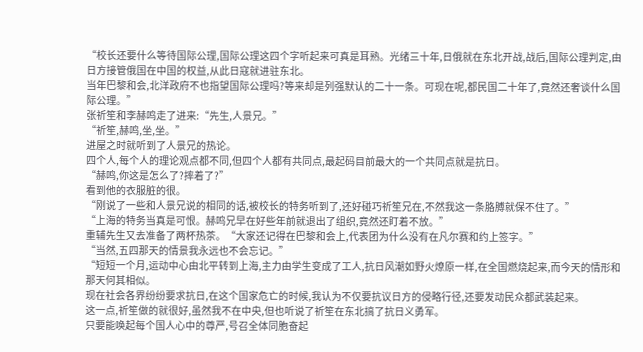“校长还要什么等待国际公理,国际公理这四个字听起来可真是耳熟。光绪三十年,日俄就在东北开战,战后,国际公理判定,由日方接管俄国在中国的权益,从此日寇就进驻东北。
当年巴黎和会,北洋政府不也指望国际公理吗?等来却是列强默认的二十一条。可现在呢,都民国二十年了,竟然还奢谈什么国际公理。”
张祈笙和李赫鸣走了进来:“先生,人景兄。”
“祈笙,赫鸣,坐,坐。”
进屋之时就听到了人景兄的热论。
四个人,每个人的理论观点都不同,但四个人都有共同点,最起码目前最大的一个共同点就是抗日。
“赫鸣,你这是怎么了?摔着了?”
看到他的衣服脏的很。
“刚说了一些和人景兄说的相同的话,被校长的特务听到了,还好碰巧祈笙兄在,不然我这一条胳膊就保不住了。”
“上海的特务当真是可恨。赫鸣兄早在好些年前就退出了组织,竟然还盯着不放。”
重辅先生又去准备了两杯热茶。“大家还记得在巴黎和会上,代表团为什么没有在凡尔赛和约上签字。”
“当然,五四那天的情景我永远也不会忘记。”
“短短一个月,运动中心由北平转到上海,主力由学生变成了工人,抗日风潮如野火燎原一样,在全国燃烧起来,而今天的情形和那天何其相似。
现在社会各界纷纷要求抗日,在这个国家危亡的时候,我认为不仅要抗议日方的侵略行径,还要发动民众都武装起来。
这一点,祈笙做的就很好,虽然我不在中央,但也听说了祈笙在东北搞了抗日义勇军。
只要能唤起每个国人心中的尊严,号召全体同胞奋起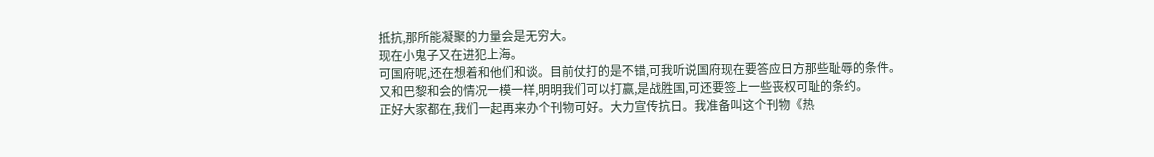抵抗,那所能凝聚的力量会是无穷大。
现在小鬼子又在进犯上海。
可国府呢,还在想着和他们和谈。目前仗打的是不错,可我听说国府现在要答应日方那些耻辱的条件。
又和巴黎和会的情况一模一样,明明我们可以打赢,是战胜国,可还要签上一些丧权可耻的条约。
正好大家都在,我们一起再来办个刊物可好。大力宣传抗日。我准备叫这个刊物《热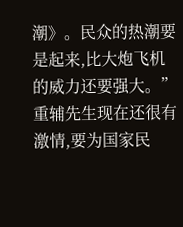潮》。民众的热潮要是起来,比大炮飞机的威力还要强大。”
重辅先生现在还很有激情,要为国家民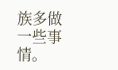族多做一些事情。